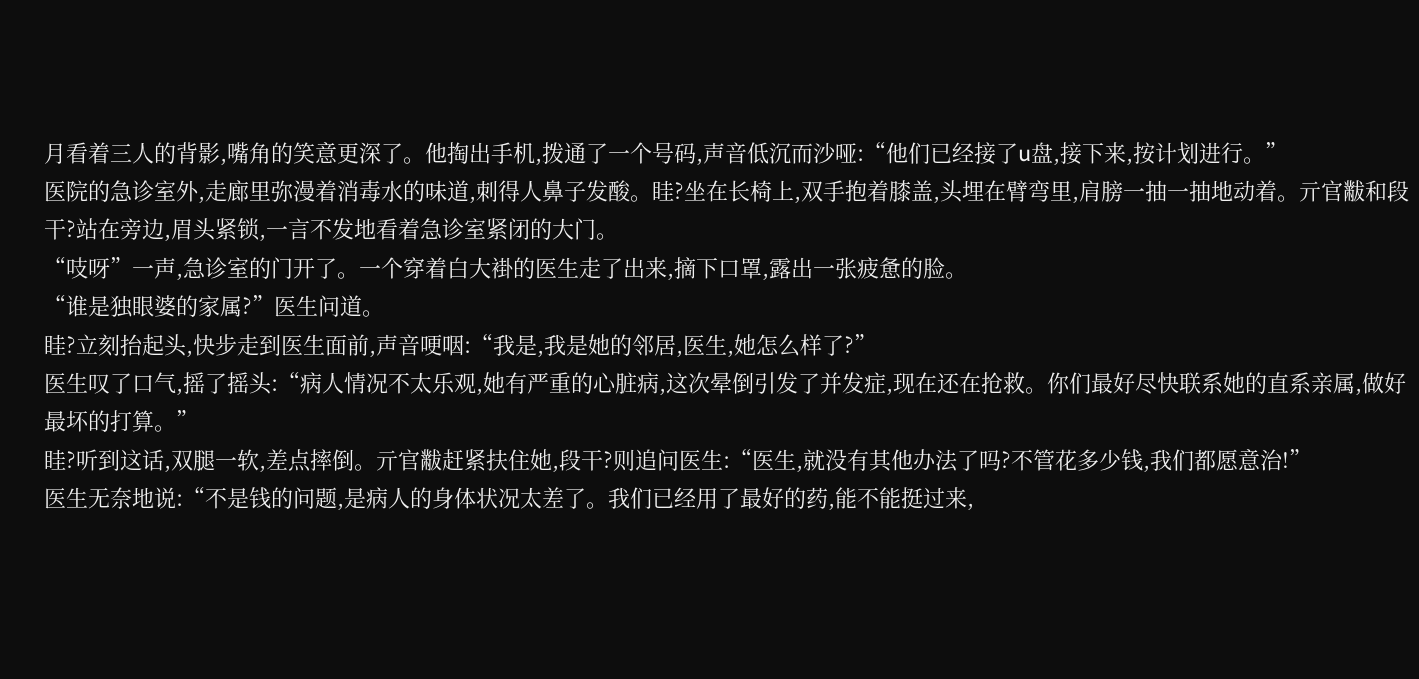月看着三人的背影,嘴角的笑意更深了。他掏出手机,拨通了一个号码,声音低沉而沙哑:“他们已经接了u盘,接下来,按计划进行。”
医院的急诊室外,走廊里弥漫着消毒水的味道,刺得人鼻子发酸。眭?坐在长椅上,双手抱着膝盖,头埋在臂弯里,肩膀一抽一抽地动着。亓官黻和段干?站在旁边,眉头紧锁,一言不发地看着急诊室紧闭的大门。
“吱呀”一声,急诊室的门开了。一个穿着白大褂的医生走了出来,摘下口罩,露出一张疲惫的脸。
“谁是独眼婆的家属?”医生问道。
眭?立刻抬起头,快步走到医生面前,声音哽咽:“我是,我是她的邻居,医生,她怎么样了?”
医生叹了口气,摇了摇头:“病人情况不太乐观,她有严重的心脏病,这次晕倒引发了并发症,现在还在抢救。你们最好尽快联系她的直系亲属,做好最坏的打算。”
眭?听到这话,双腿一软,差点摔倒。亓官黻赶紧扶住她,段干?则追问医生:“医生,就没有其他办法了吗?不管花多少钱,我们都愿意治!”
医生无奈地说:“不是钱的问题,是病人的身体状况太差了。我们已经用了最好的药,能不能挺过来,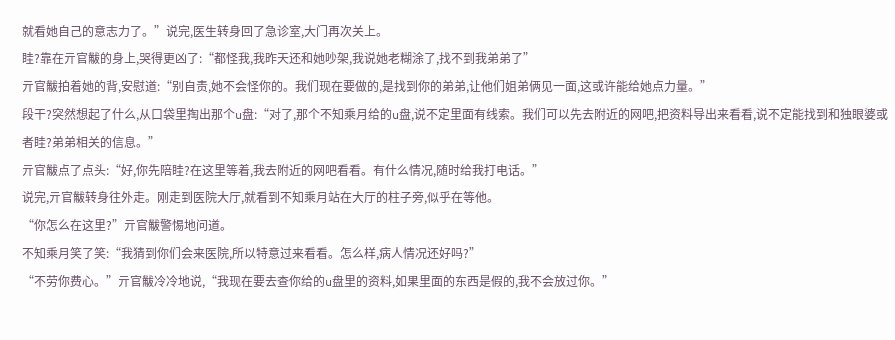就看她自己的意志力了。”说完,医生转身回了急诊室,大门再次关上。
眭?靠在亓官黻的身上,哭得更凶了:“都怪我,我昨天还和她吵架,我说她老糊涂了,找不到我弟弟了”
亓官黻拍着她的背,安慰道:“别自责,她不会怪你的。我们现在要做的,是找到你的弟弟,让他们姐弟俩见一面,这或许能给她点力量。”
段干?突然想起了什么,从口袋里掏出那个u盘:“对了,那个不知乘月给的u盘,说不定里面有线索。我们可以先去附近的网吧,把资料导出来看看,说不定能找到和独眼婆或者眭?弟弟相关的信息。”
亓官黻点了点头:“好,你先陪眭?在这里等着,我去附近的网吧看看。有什么情况,随时给我打电话。”
说完,亓官黻转身往外走。刚走到医院大厅,就看到不知乘月站在大厅的柱子旁,似乎在等他。
“你怎么在这里?”亓官黻警惕地问道。
不知乘月笑了笑:“我猜到你们会来医院,所以特意过来看看。怎么样,病人情况还好吗?”
“不劳你费心。”亓官黻冷冷地说,“我现在要去查你给的u盘里的资料,如果里面的东西是假的,我不会放过你。”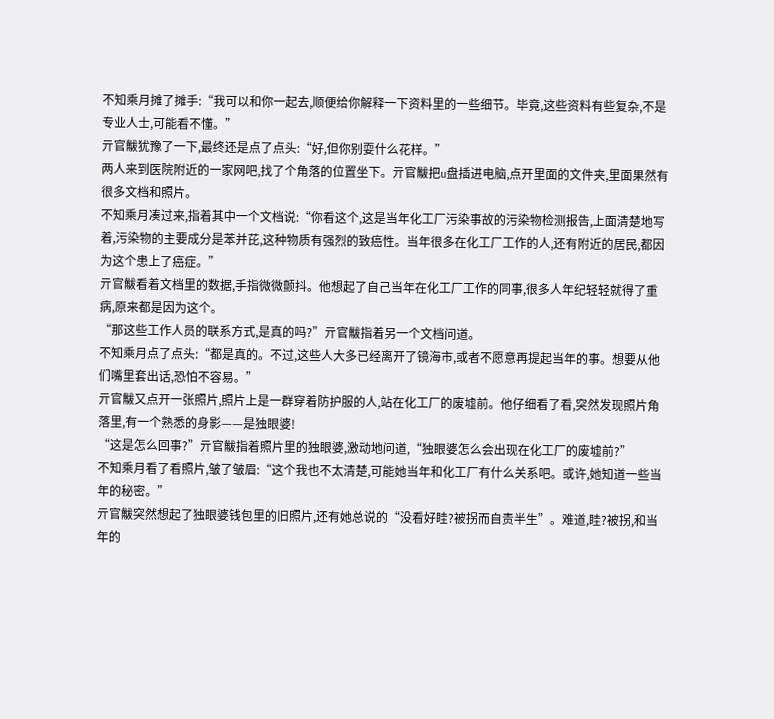不知乘月摊了摊手:“我可以和你一起去,顺便给你解释一下资料里的一些细节。毕竟,这些资料有些复杂,不是专业人士,可能看不懂。”
亓官黻犹豫了一下,最终还是点了点头:“好,但你别耍什么花样。”
两人来到医院附近的一家网吧,找了个角落的位置坐下。亓官黻把u盘插进电脑,点开里面的文件夹,里面果然有很多文档和照片。
不知乘月凑过来,指着其中一个文档说:“你看这个,这是当年化工厂污染事故的污染物检测报告,上面清楚地写着,污染物的主要成分是苯并芘,这种物质有强烈的致癌性。当年很多在化工厂工作的人,还有附近的居民,都因为这个患上了癌症。”
亓官黻看着文档里的数据,手指微微颤抖。他想起了自己当年在化工厂工作的同事,很多人年纪轻轻就得了重病,原来都是因为这个。
“那这些工作人员的联系方式,是真的吗?”亓官黻指着另一个文档问道。
不知乘月点了点头:“都是真的。不过,这些人大多已经离开了镜海市,或者不愿意再提起当年的事。想要从他们嘴里套出话,恐怕不容易。”
亓官黻又点开一张照片,照片上是一群穿着防护服的人,站在化工厂的废墟前。他仔细看了看,突然发现照片角落里,有一个熟悉的身影——是独眼婆!
“这是怎么回事?”亓官黻指着照片里的独眼婆,激动地问道,“独眼婆怎么会出现在化工厂的废墟前?”
不知乘月看了看照片,皱了皱眉:“这个我也不太清楚,可能她当年和化工厂有什么关系吧。或许,她知道一些当年的秘密。”
亓官黻突然想起了独眼婆钱包里的旧照片,还有她总说的“没看好眭?被拐而自责半生”。难道,眭?被拐,和当年的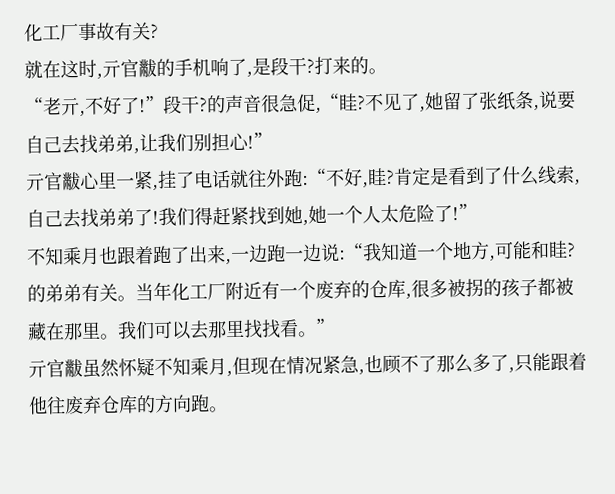化工厂事故有关?
就在这时,亓官黻的手机响了,是段干?打来的。
“老亓,不好了!”段干?的声音很急促,“眭?不见了,她留了张纸条,说要自己去找弟弟,让我们别担心!”
亓官黻心里一紧,挂了电话就往外跑:“不好,眭?肯定是看到了什么线索,自己去找弟弟了!我们得赶紧找到她,她一个人太危险了!”
不知乘月也跟着跑了出来,一边跑一边说:“我知道一个地方,可能和眭?的弟弟有关。当年化工厂附近有一个废弃的仓库,很多被拐的孩子都被藏在那里。我们可以去那里找找看。”
亓官黻虽然怀疑不知乘月,但现在情况紧急,也顾不了那么多了,只能跟着他往废弃仓库的方向跑。